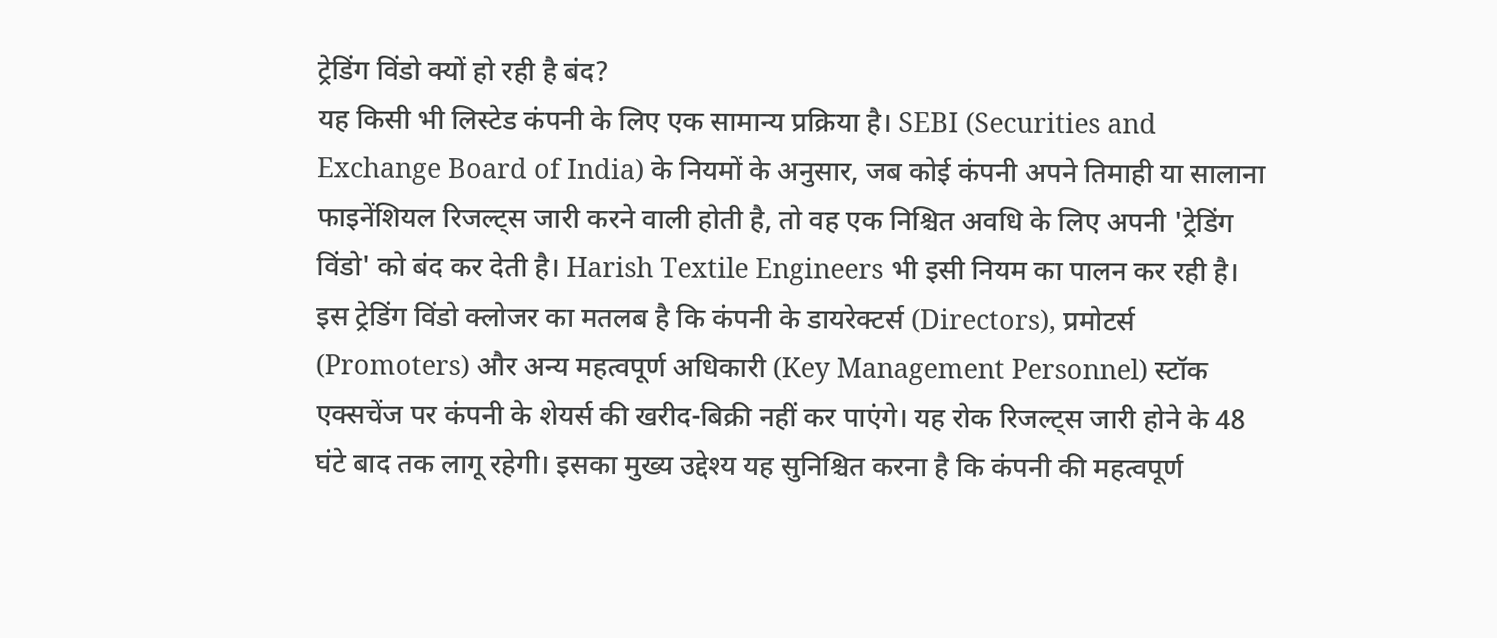ट्रेडिंग विंडो क्यों हो रही है बंद?
यह किसी भी लिस्टेड कंपनी के लिए एक सामान्य प्रक्रिया है। SEBI (Securities and Exchange Board of India) के नियमों के अनुसार, जब कोई कंपनी अपने तिमाही या सालाना फाइनेंशियल रिजल्ट्स जारी करने वाली होती है, तो वह एक निश्चित अवधि के लिए अपनी 'ट्रेडिंग विंडो' को बंद कर देती है। Harish Textile Engineers भी इसी नियम का पालन कर रही है।
इस ट्रेडिंग विंडो क्लोजर का मतलब है कि कंपनी के डायरेक्टर्स (Directors), प्रमोटर्स (Promoters) और अन्य महत्वपूर्ण अधिकारी (Key Management Personnel) स्टॉक एक्सचेंज पर कंपनी के शेयर्स की खरीद-बिक्री नहीं कर पाएंगे। यह रोक रिजल्ट्स जारी होने के 48 घंटे बाद तक लागू रहेगी। इसका मुख्य उद्देश्य यह सुनिश्चित करना है कि कंपनी की महत्वपूर्ण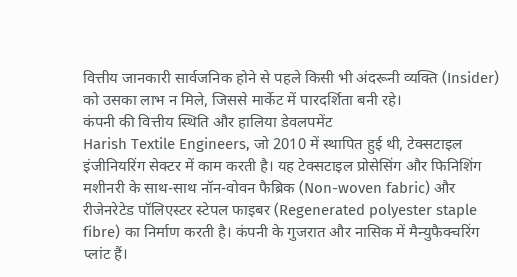वित्तीय जानकारी सार्वजनिक होने से पहले किसी भी अंदरूनी व्यक्ति (Insider) को उसका लाभ न मिले, जिससे मार्केट में पारदर्शिता बनी रहे।
कंपनी की वित्तीय स्थिति और हालिया डेवलपमेंट
Harish Textile Engineers, जो 2010 में स्थापित हुई थी, टेक्सटाइल इंजीनियरिंग सेक्टर में काम करती है। यह टेक्सटाइल प्रोसेसिंग और फिनिशिंग मशीनरी के साथ-साथ नॉन-वोवन फैब्रिक (Non-woven fabric) और रीजेनरेटेड पॉलिएस्टर स्टेपल फाइबर (Regenerated polyester staple fibre) का निर्माण करती है। कंपनी के गुजरात और नासिक में मैन्युफैक्चरिंग प्लांट हैं।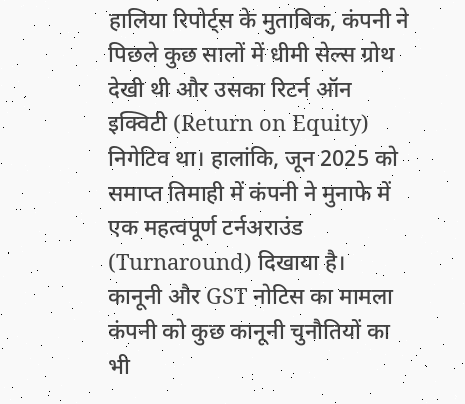हालिया रिपोर्ट्स के मुताबिक, कंपनी ने पिछले कुछ सालों में धीमी सेल्स ग्रोथ देखी थी और उसका रिटर्न ऑन इक्विटी (Return on Equity) निगेटिव था। हालांकि, जून 2025 को समाप्त तिमाही में कंपनी ने मुनाफे में एक महत्वपूर्ण टर्नअराउंड (Turnaround) दिखाया है।
कानूनी और GST नोटिस का मामला
कंपनी को कुछ कानूनी चुनौतियों का भी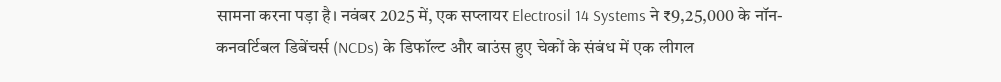सामना करना पड़ा है। नवंबर 2025 में, एक सप्लायर Electrosil 14 Systems ने ₹9,25,000 के नॉन-कनवर्टिबल डिबेंचर्स (NCDs) के डिफॉल्ट और बाउंस हुए चेकों के संबंध में एक लीगल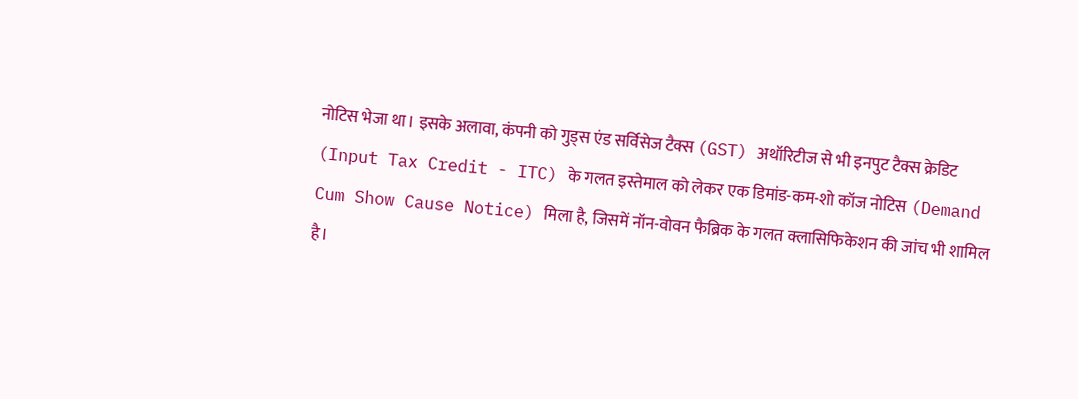नोटिस भेजा था। इसके अलावा, कंपनी को गुड्स एंड सर्विसेज टैक्स (GST) अथॉरिटीज से भी इनपुट टैक्स क्रेडिट (Input Tax Credit - ITC) के गलत इस्तेमाल को लेकर एक डिमांड-कम-शो कॉज नोटिस (Demand Cum Show Cause Notice) मिला है, जिसमें नॉन-वोवन फैब्रिक के गलत क्लासिफिकेशन की जांच भी शामिल है।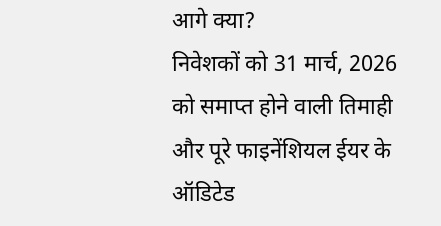आगे क्या?
निवेशकों को 31 मार्च, 2026 को समाप्त होने वाली तिमाही और पूरे फाइनेंशियल ईयर के ऑडिटेड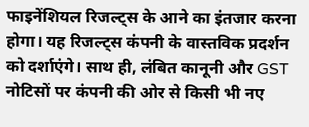फाइनेंशियल रिजल्ट्स के आने का इंतजार करना होगा। यह रिजल्ट्स कंपनी के वास्तविक प्रदर्शन को दर्शाएंगे। साथ ही, लंबित कानूनी और GST नोटिसों पर कंपनी की ओर से किसी भी नए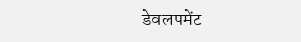डेवलपमेंट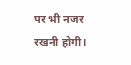पर भी नजर रखनी होगी।